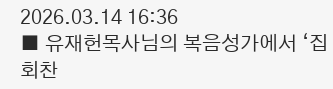2026.03.14 16:36
■ 유재헌목사님의 복음성가에서 ‘집회찬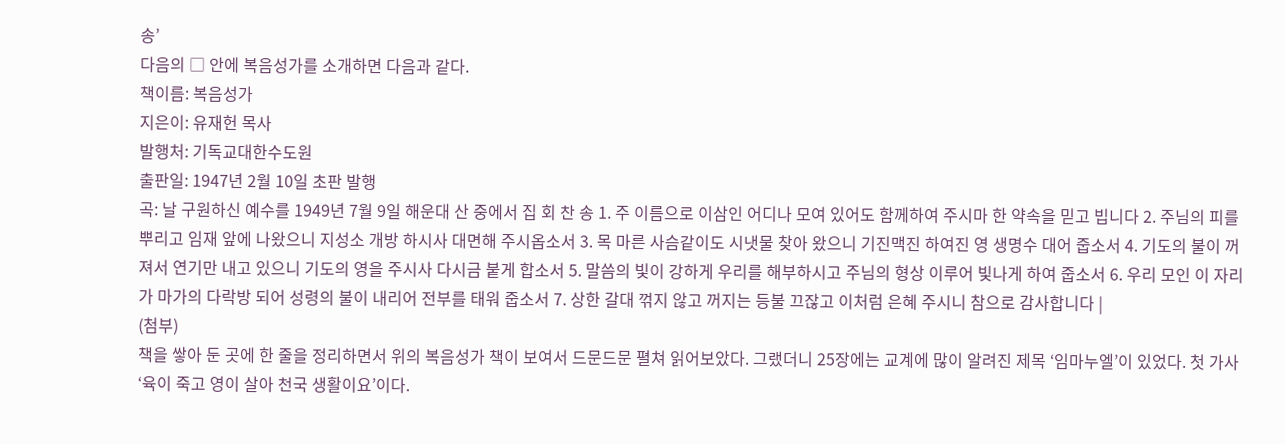송’
다음의 □ 안에 복음성가를 소개하면 다음과 같다.
책이름: 복음성가
지은이: 유재헌 목사
발행처: 기독교대한수도원
출판일: 1947년 2월 10일 초판 발행
곡: 날 구원하신 예수를 1949년 7월 9일 해운대 산 중에서 집 회 찬 송 1. 주 이름으로 이삼인 어디나 모여 있어도 함께하여 주시마 한 약속을 믿고 빕니다 2. 주님의 피를 뿌리고 임재 앞에 나왔으니 지성소 개방 하시사 대면해 주시옵소서 3. 목 마른 사슴같이도 시냇물 찾아 왔으니 기진맥진 하여진 영 생명수 대어 줍소서 4. 기도의 불이 꺼져서 연기만 내고 있으니 기도의 영을 주시사 다시금 붙게 합소서 5. 말씀의 빛이 강하게 우리를 해부하시고 주님의 형상 이루어 빛나게 하여 줍소서 6. 우리 모인 이 자리가 마가의 다락방 되어 성령의 불이 내리어 전부를 태워 줍소서 7. 상한 갈대 꺾지 않고 꺼지는 등불 끄잖고 이처럼 은혜 주시니 참으로 감사합니다 |
(첨부)
책을 쌓아 둔 곳에 한 줄을 정리하면서 위의 복음성가 책이 보여서 드문드문 펼쳐 읽어보았다. 그랬더니 25장에는 교계에 많이 알려진 제목 ‘임마누엘’이 있었다. 첫 가사 ‘육이 죽고 영이 살아 천국 생활이요’이다.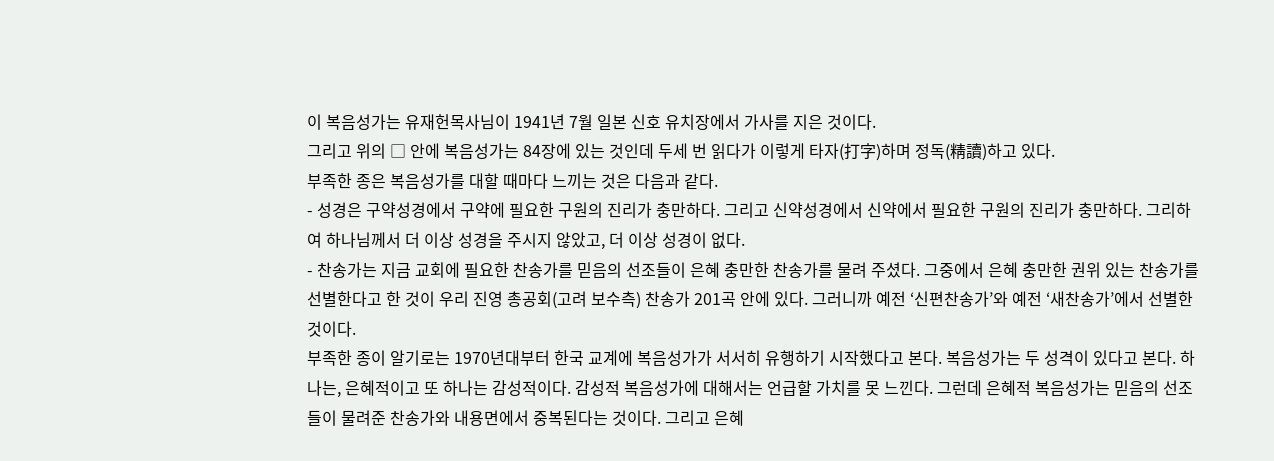이 복음성가는 유재헌목사님이 1941년 7월 일본 신호 유치장에서 가사를 지은 것이다.
그리고 위의 □ 안에 복음성가는 84장에 있는 것인데 두세 번 읽다가 이렇게 타자(打字)하며 정독(精讀)하고 있다.
부족한 종은 복음성가를 대할 때마다 느끼는 것은 다음과 같다.
- 성경은 구약성경에서 구약에 필요한 구원의 진리가 충만하다. 그리고 신약성경에서 신약에서 필요한 구원의 진리가 충만하다. 그리하여 하나님께서 더 이상 성경을 주시지 않았고, 더 이상 성경이 없다.
- 찬송가는 지금 교회에 필요한 찬송가를 믿음의 선조들이 은혜 충만한 찬송가를 물려 주셨다. 그중에서 은혜 충만한 권위 있는 찬송가를 선별한다고 한 것이 우리 진영 총공회(고려 보수측) 찬송가 201곡 안에 있다. 그러니까 예전 ‘신편찬송가’와 예전 ‘새찬송가’에서 선별한 것이다.
부족한 종이 알기로는 1970년대부터 한국 교계에 복음성가가 서서히 유행하기 시작했다고 본다. 복음성가는 두 성격이 있다고 본다. 하나는, 은혜적이고 또 하나는 감성적이다. 감성적 복음성가에 대해서는 언급할 가치를 못 느낀다. 그런데 은혜적 복음성가는 믿음의 선조들이 물려준 찬송가와 내용면에서 중복된다는 것이다. 그리고 은혜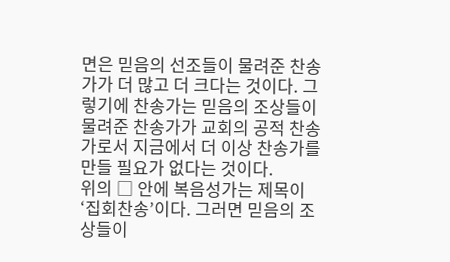면은 믿음의 선조들이 물려준 찬송가가 더 많고 더 크다는 것이다. 그렇기에 찬송가는 믿음의 조상들이 물려준 찬송가가 교회의 공적 찬송가로서 지금에서 더 이상 찬송가를 만들 필요가 없다는 것이다.
위의 □ 안에 복음성가는 제목이 ‘집회찬송’이다. 그러면 믿음의 조상들이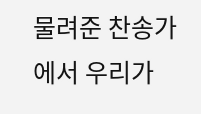물려준 찬송가에서 우리가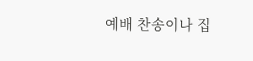예배 찬송이나 집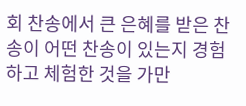회 찬송에서 큰 은혜를 받은 찬송이 어떤 찬송이 있는지 경험하고 체험한 것을 가만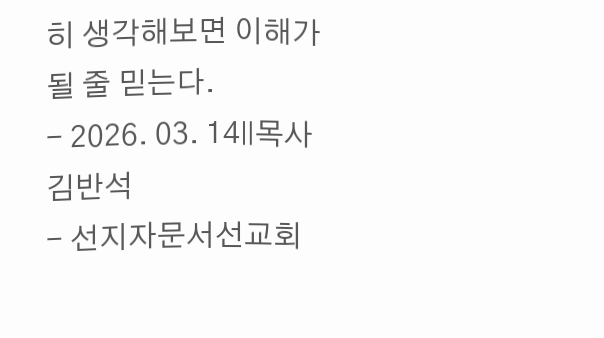히 생각해보면 이해가 될 줄 믿는다.
- 2026. 03. 14∥목사 김반석
- 선지자문서선교회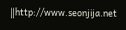∥http://www.seonjija.net